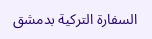السفارة التركية بدمشق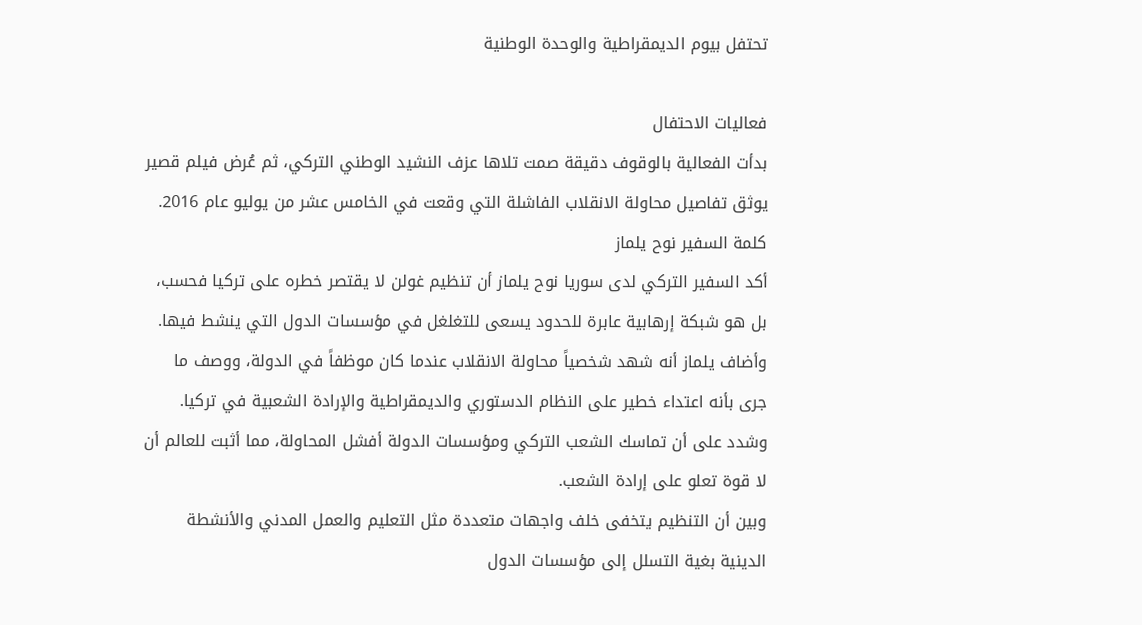تحتفل بيوم الديمقراطية والوحدة الوطنية

فعاليات الاحتفال
بدأت الفعالية بالوقوف دقيقة صمت تلاها عزف النشيد الوطني التركي، ثم عُرض فيلم قصير يوثق تفاصيل محاولة الانقلاب الفاشلة التي وقعت في الخامس عشر من يوليو عام 2016.
كلمة السفير نوح يلماز
أكد السفير التركي لدى سوريا نوح يلماز أن تنظيم غولن لا يقتصر خطره على تركيا فحسب، بل هو شبكة إرهابية عابرة للحدود يسعى للتغلغل في مؤسسات الدول التي ينشط فيها.
وأضاف يلماز أنه شهد شخصياً محاولة الانقلاب عندما كان موظفاً في الدولة، ووصف ما جرى بأنه اعتداء خطير على النظام الدستوري والديمقراطية والإرادة الشعبية في تركيا.
وشدد على أن تماسك الشعب التركي ومؤسسات الدولة أفشل المحاولة، مما أثبت للعالم أن لا قوة تعلو على إرادة الشعب.
وبين أن التنظيم يتخفى خلف واجهات متعددة مثل التعليم والعمل المدني والأنشطة الدينية بغية التسلل إلى مؤسسات الدول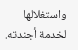واستغلالها لخدمة أجندته.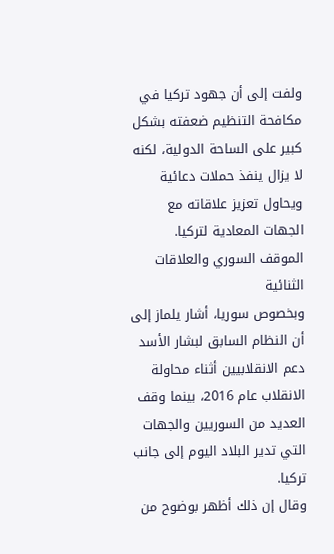ولفت إلى أن جهود تركيا في مكافحة التنظيم ضعفته بشكل كبير على الساحة الدولية، لكنه لا يزال ينفذ حملات دعائية ويحاول تعزيز علاقاته مع الجهات المعادية لتركيا.
الموقف السوري والعلاقات الثنائية
وبخصوص سوريا، أشار يلماز إلى أن النظام السابق لبشار الأسد دعم الانقلابيين أثناء محاولة الانقلاب عام 2016، بينما وقف العديد من السوريين والجهات التي تدير البلاد اليوم إلى جانب تركيا.
وقال إن ذلك أظهر بوضوح من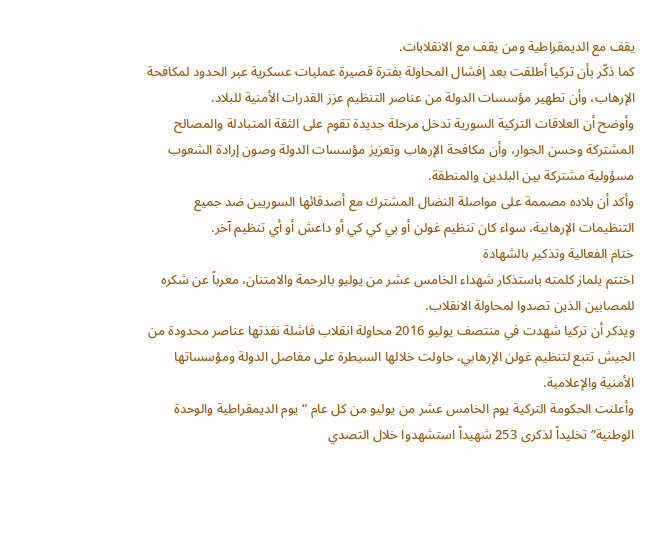يقف مع الديمقراطية ومن يقف مع الانقلابات.
كما ذكّر بأن تركيا أطلقت بعد إفشال المحاولة بفترة قصيرة عمليات عسكرية عبر الحدود لمكافحة الإرهاب، وأن تطهير مؤسسات الدولة من عناصر التنظيم عزز القدرات الأمنية للبلاد.
وأوضح أن العلاقات التركية السورية تدخل مرحلة جديدة تقوم على الثقة المتبادلة والمصالح المشتركة وحسن الجوار، وأن مكافحة الإرهاب وتعزيز مؤسسات الدولة وصون إرادة الشعوب مسؤولية مشتركة بين البلدين والمنطقة.
وأكد أن بلاده مصممة على مواصلة النضال المشترك مع أصدقائها السوريين ضد جميع التنظيمات الإرهابية، سواء كان تنظيم غولن أو بي كي كي أو داعش أو أي تنظيم آخر.
ختام الفعالية وتذكير بالشهادة
اختتم يلماز كلمته باستذكار شهداء الخامس عشر من يوليو بالرحمة والامتنان، معرباً عن شكره للمصابين الذين تصدوا لمحاولة الانقلاب.
ويذكر أن تركيا شهدت في منتصف يوليو 2016 محاولة انقلاب فاشلة نفذتها عناصر محدودة من الجيش تتبع لتنظيم غولن الإرهابي، حاولت خلالها السيطرة على مفاصل الدولة ومؤسساتها الأمنية والإعلامية.
وأعلنت الحكومة التركية يوم الخامس عشر من يوليو من كل عام “يوم الديمقراطية والوحدة الوطنية” تخليداً لذكرى 253 شهيداً استشهدوا خلال التصدي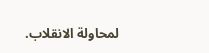لمحاولة الانقلاب.